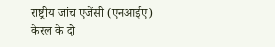राष्ट्रीय जांच एजेंसी (एनआईए) केरल के दो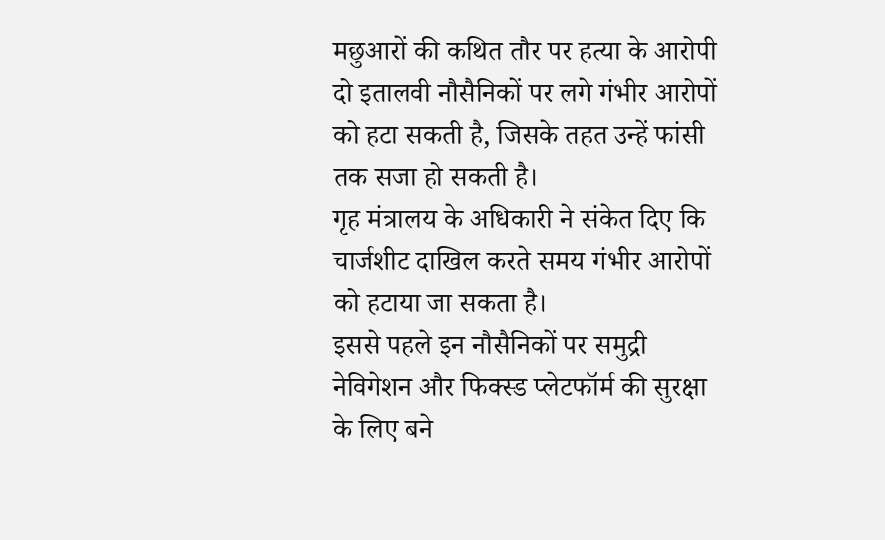मछुआरों की कथित तौर पर हत्या के आरोपी दो इतालवी नौसैनिकों पर लगे गंभीर आरोपों को हटा सकती है, जिसके तहत उन्हें फांसी तक सजा हो सकती है।
गृह मंत्रालय के अधिकारी ने संकेत दिए कि चार्जशीट दाखिल करते समय गंभीर आरोपों को हटाया जा सकता है।
इससे पहले इन नौसैनिकों पर समुद्री नेविगेशन और फिक्स्ड प्लेटफॉर्म की सुरक्षा के लिए बने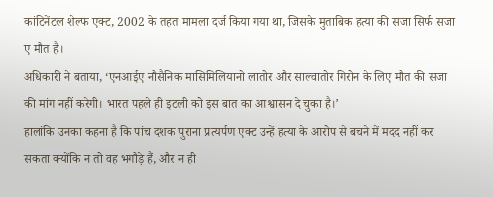कांटिनेंटल शेल्फ एक्ट, 2002 के तहत मामला दर्ज किया गया था, जिसके मुताबिक हत्या की सजा सिर्फ सजा ए मौत है।
अधिकारी ने बताया, ‘एनआईए नौसैनिक मासिमिलियानो लातोर और साल्वातोर गिरोन के लिए मौत की सजा की मांग नहीं करेगी। भारत पहले ही इटली को इस बात का आश्वासन दे चुका है।’
हालांकि उनका कहना है कि पांच दशक पुराना प्रत्यर्पण एक्ट उन्हें हत्या के आरोप से बचने में मदद नहीं कर सकता क्योंकि न तो वह भगौड़े हैं, और न ही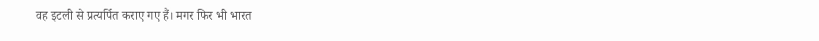वह इटली से प्रत्यर्पित कराए गए हैं। मगर फिर भी भारत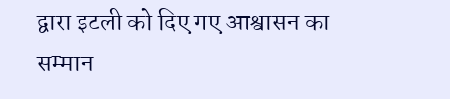द्वारा इटली को दिए गए आश्वासन का सम्मान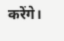करेंगे।